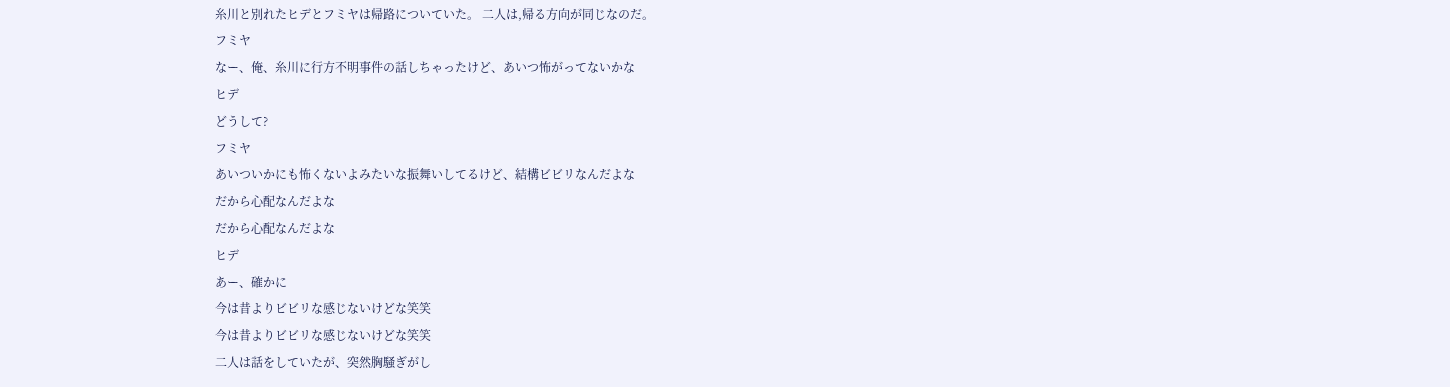糸川と別れたヒデとフミヤは帰路についていた。 二人は,帰る方向が同じなのだ。
フミヤ
なー、俺、糸川に行方不明事件の話しちゃったけど、あいつ怖がってないかな
ヒデ
どうして?
フミヤ
あいついかにも怖くないよみたいな振舞いしてるけど、結構ビビリなんだよな
だから心配なんだよな
だから心配なんだよな
ヒデ
あー、確かに
今は昔よりビビリな感じないけどな笑笑
今は昔よりビビリな感じないけどな笑笑
二人は話をしていたが、突然胸騒ぎがし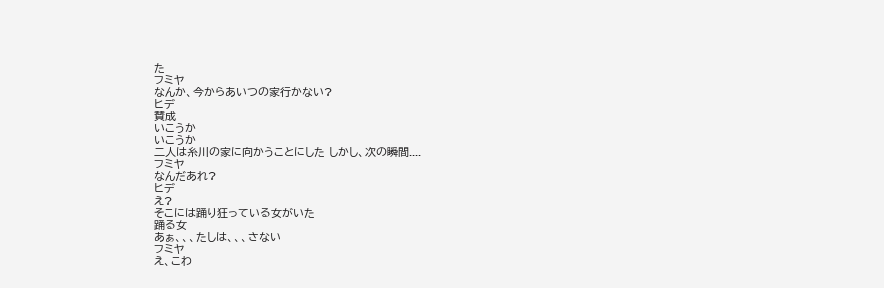た
フミヤ
なんか、今からあいつの家行かない?
ヒデ
賛成
いこうか
いこうか
二人は糸川の家に向かうことにした しかし、次の瞬間....
フミヤ
なんだあれ?
ヒデ
え?
そこには踊り狂っている女がいた
踊る女
あぁ、、、たしは、、、さない
フミヤ
え、こわ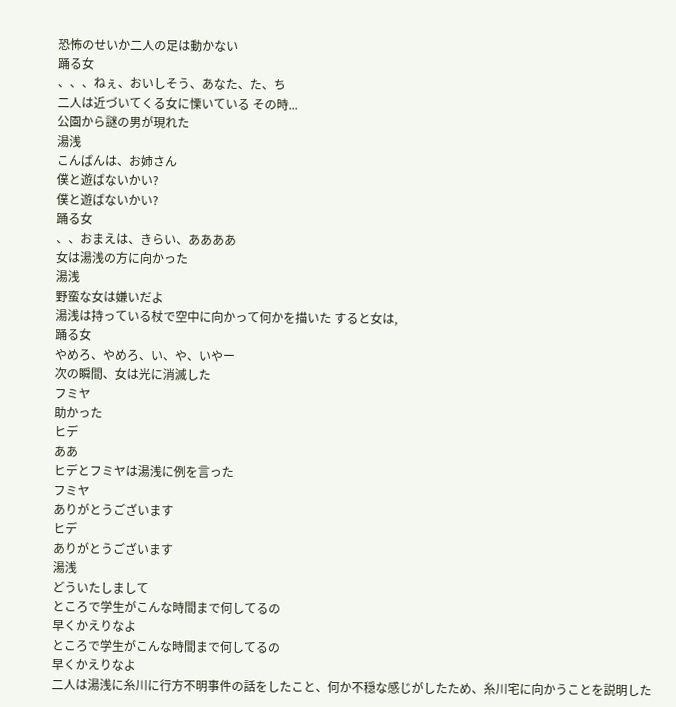恐怖のせいか二人の足は動かない
踊る女
、、、ねぇ、おいしそう、あなた、た、ち
二人は近づいてくる女に慄いている その時...
公園から謎の男が現れた
湯浅
こんばんは、お姉さん
僕と遊ばないかい?
僕と遊ばないかい?
踊る女
、、おまえは、きらい、ああああ
女は湯浅の方に向かった
湯浅
野蛮な女は嫌いだよ
湯浅は持っている杖で空中に向かって何かを描いた すると女は,
踊る女
やめろ、やめろ、い、や、いやー
次の瞬間、女は光に消滅した
フミヤ
助かった
ヒデ
ああ
ヒデとフミヤは湯浅に例を言った
フミヤ
ありがとうございます
ヒデ
ありがとうございます
湯浅
どういたしまして
ところで学生がこんな時間まで何してるの
早くかえりなよ
ところで学生がこんな時間まで何してるの
早くかえりなよ
二人は湯浅に糸川に行方不明事件の話をしたこと、何か不穏な感じがしたため、糸川宅に向かうことを説明した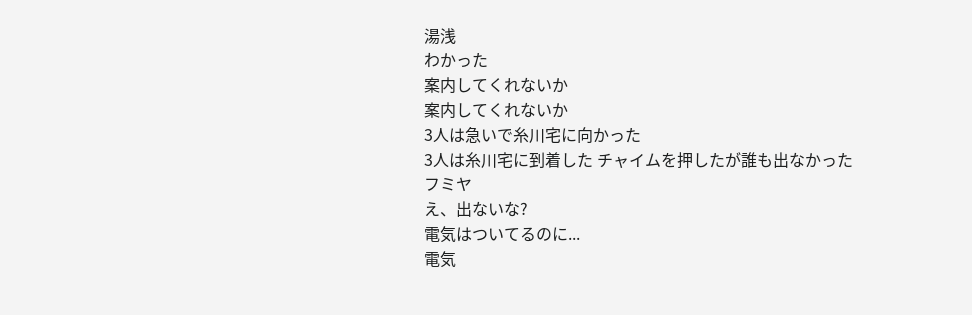湯浅
わかった
案内してくれないか
案内してくれないか
3人は急いで糸川宅に向かった
3人は糸川宅に到着した チャイムを押したが誰も出なかった
フミヤ
え、出ないな?
電気はついてるのに...
電気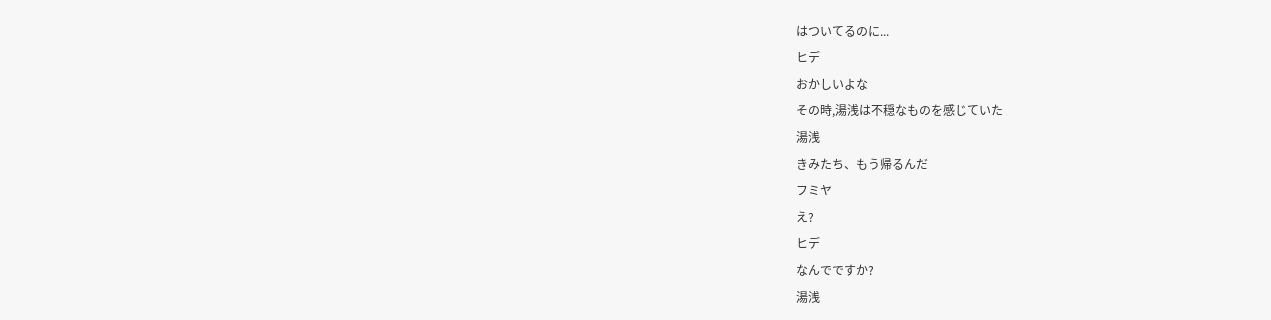はついてるのに...
ヒデ
おかしいよな
その時,湯浅は不穏なものを感じていた
湯浅
きみたち、もう帰るんだ
フミヤ
え?
ヒデ
なんでですか?
湯浅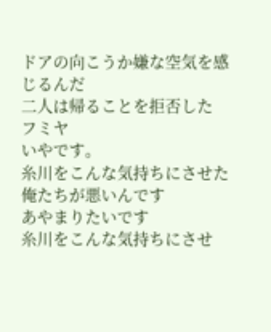ドアの向こうか嫌な空気を感じるんだ
二人は帰ることを拒否した
フミヤ
いやです。
糸川をこんな気持ちにさせた俺たちが悪いんです
あやまりたいです
糸川をこんな気持ちにさせ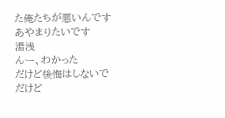た俺たちが悪いんです
あやまりたいです
湯浅
んー、わかった
だけど後悔はしないで
だけど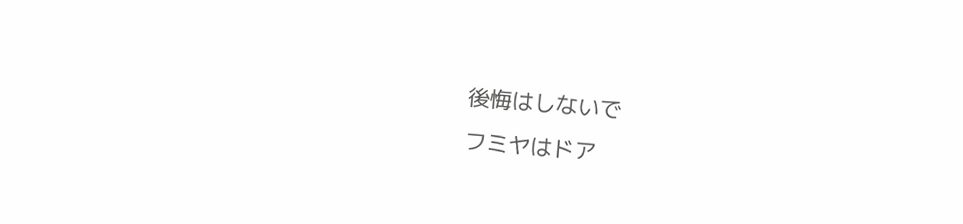後悔はしないで
フミヤはドア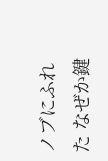ノブにふれた なぜか鍵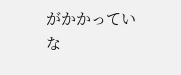がかかっていな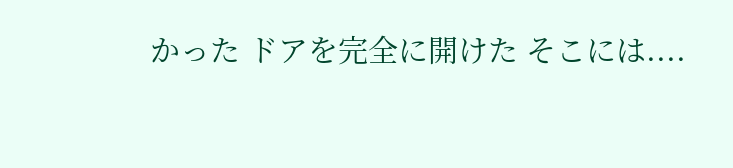かった ドアを完全に開けた そこには....